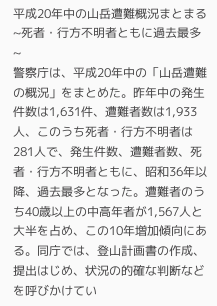平成20年中の山岳遭難概況まとまる
~死者・行方不明者ともに過去最多~
警察庁は、平成20年中の「山岳遭難の概況」をまとめた。昨年中の発生件数は1,631件、遭難者数は1,933人、このうち死者・行方不明者は281人で、発生件数、遭難者数、死者・行方不明者ともに、昭和36年以降、過去最多となった。遭難者のうち40歳以上の中高年者が1,567人と大半を占め、この10年増加傾向にある。同庁では、登山計画書の作成、提出はじめ、状況の的確な判断などを呼びかけてい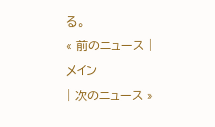る。
« 前のニュース |
メイン
| 次のニュース »